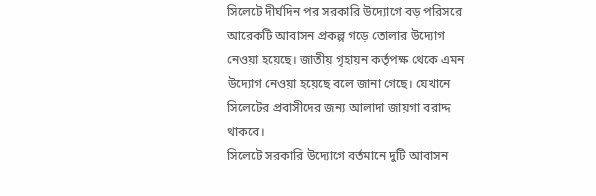সিলেটে দীর্ঘদিন পর সরকারি উদ্যোগে বড় পরিসরে আরেকটি আবাসন প্রকল্প গড়ে তোলার উদ্যোগ নেওয়া হয়েছে। জাতীয় গৃহায়ন কর্তৃপক্ষ থেকে এমন উদ্যোগ নেওয়া হয়েছে বলে জানা গেছে। যেখানে সিলেটের প্রবাসীদের জন্য আলাদা জায়গা বরাদ্দ থাকবে।
সিলেটে সরকারি উদ্যোগে বর্তমানে দুটি আবাসন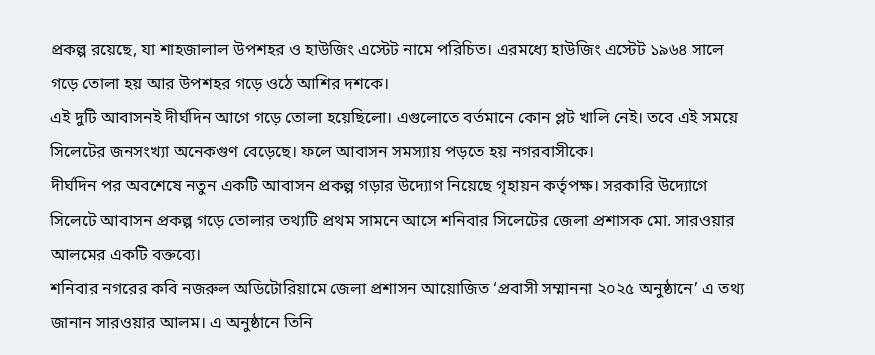প্রকল্প রয়েছে, যা শাহজালাল উপশহর ও হাউজিং এস্টেট নামে পরিচিত। এরমধ্যে হাউজিং এস্টেট ১৯৬৪ সালে গড়ে তোলা হয় আর উপশহর গড়ে ওঠে আশির দশকে।
এই দুটি আবাসনই দীর্ঘদিন আগে গড়ে তোলা হয়েছিলো। এগুলোতে বর্তমানে কোন প্লট খালি নেই। তবে এই সময়ে সিলেটের জনসংখ্যা অনেকগুণ বেড়েছে। ফলে আবাসন সমস্যায় পড়তে হয় নগরবাসীকে।
দীর্ঘদিন পর অবশেষে নতুন একটি আবাসন প্রকল্প গড়ার উদ্যোগ নিয়েছে গৃহায়ন কর্তৃপক্ষ। সরকারি উদ্যোগে সিলেটে আবাসন প্রকল্প গড়ে তোলার তথ্যটি প্রথম সামনে আসে শনিবার সিলেটের জেলা প্রশাসক মো. সারওয়ার আলমের একটি বক্তব্যে।
শনিবার নগরের কবি নজরুল অডিটোরিয়ামে জেলা প্রশাসন আয়োজিত ‘প্রবাসী সম্মাননা ২০২৫ অনুষ্ঠানে’ এ তথ্য জানান সারওয়ার আলম। এ অনুষ্ঠানে তিনি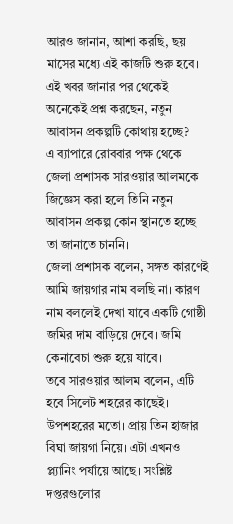আরও জানান, আশা করছি, ছয় মাসের মধ্যে এই কাজটি শুরু হবে।
এই খবর জানার পর থেকেই অনেকেই প্রশ্ন করছেন, নতুন আবাসন প্রকল্পটি কোথায় হচ্ছে?
এ ব্যাপারে রোববার পক্ষ থেকে জেলা প্রশাসক সারওয়ার আলমকে জিজ্ঞেস করা হলে তিনি নতুন আবাসন প্রকল্প কোন স্থানতে হচ্ছে তা জানাতে চাননি।
জেলা প্রশাসক বলেন, সঙ্গত কারণেই আমি জায়গার নাম বলছি না। কারণ নাম বললেই দেখা যাবে একটি গোষ্ঠী জমির দাম বাড়িয়ে দেবে। জমি কেনাবেচা শুরু হয়ে যাবে।
তবে সারওয়ার আলম বলেন, এটি হবে সিলেট শহরের কাছেই। উপশহরের মতো। প্রায় তিন হাজার বিঘা জায়গা নিয়ে। এটা এখনও প্ল্যানিং পর্যায়ে আছে। সংশ্লিষ্ট দপ্তরগুলোর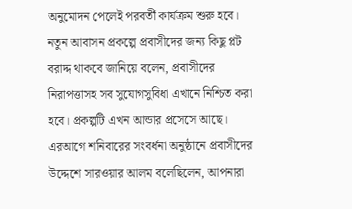অনুমোদন পেলেই পরবর্তী কার্যক্রম শুরু হবে।
নতুন আবাসন প্রকল্পে প্রবাসীদের জন্য কিছু প্লট বরাদ্দ থাকবে জানিয়ে বলেন, প্রবাসীদের নিরাপত্তাসহ সব সুযোগসুবিধা এখানে নিশ্চিত করা হবে। প্রকল্পটি এখন আন্ডার প্রসেসে আছে।
এরআগে শনিবারের সংবর্ধনা অনুষ্ঠানে প্রবাসীদের উদ্দেশে সারওয়ার আলম বলেছিলেন, আপনারা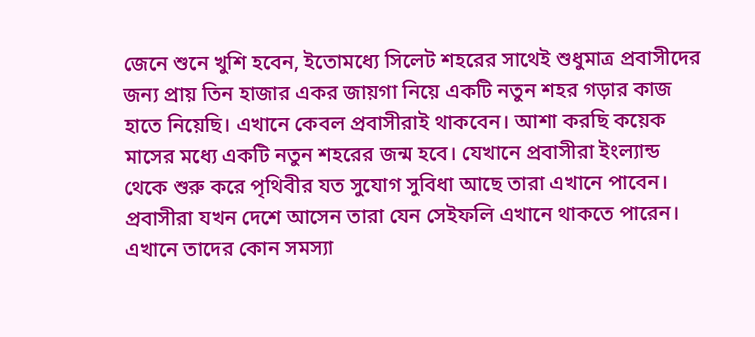জেনে শুনে খুশি হবেন, ইতোমধ্যে সিলেট শহরের সাথেই শুধুমাত্র প্রবাসীদের জন্য প্রায় তিন হাজার একর জায়গা নিয়ে একটি নতুন শহর গড়ার কাজ হাতে নিয়েছি। এখানে কেবল প্রবাসীরাই থাকবেন। আশা করছি কয়েক মাসের মধ্যে একটি নতুন শহরের জন্ম হবে। যেখানে প্রবাসীরা ইংল্যান্ড থেকে শুরু করে পৃথিবীর যত সুযোগ সুবিধা আছে তারা এখানে পাবেন। প্রবাসীরা যখন দেশে আসেন তারা যেন সেইফলি এখানে থাকতে পারেন। এখানে তাদের কোন সমস্যা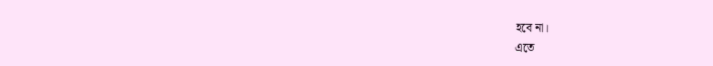হবে না।
এতে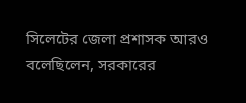সিলেটের জেলা প্রশাসক আরও বলেছিলেন, সরকারের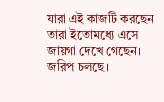যারা এই কাজটি করছেন তারা ইতোমধ্যে এসে জায়গা দেখে গেছেন। জরিপ চলছে।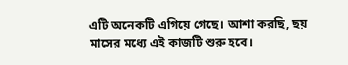এটি অনেকটি এগিয়ে গেছে। আশা করছি, ছয় মাসের মধ্যে এই কাজটি শুরু হবে।